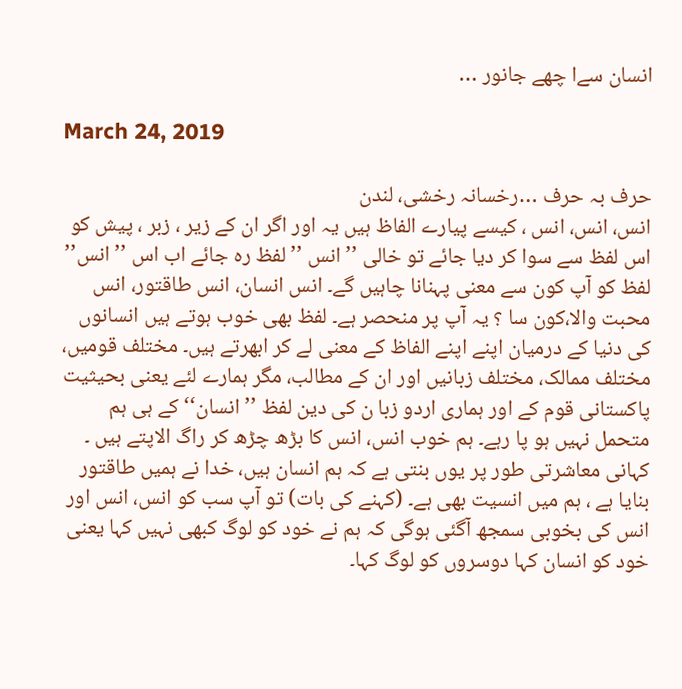انسان سےا چھے جانور …

March 24, 2019

حرف بہ حرف …رخسانہ رخشی، لندن
انس، انس، انس ، کیسے پیارے الفاظ ہیں یہ اور اگر ان کے زیر ، زبر ، پیش کو اس لفظ سے سوا کر دیا جائے تو خالی ’’انس ’’ لفظ رہ جائے اب اس ’’انس’’ لفظ کو آپ کون سے معنی پہنانا چاہیں گے۔ انس انسان، انس طاقتور، انس محبت والا،کون سا ؟ یہ آپ پر منحصر ہے۔ لفظ بھی خوب ہوتے ہیں انسانوں کی دنیا کے درمیان اپنے اپنے الفاظ کے معنی لے کر ابھرتے ہیں۔ مختلف قومیں، مختلف ممالک، مختلف زبانیں اور ان کے مطالب، مگر ہمارے لئے یعنی بحیثیت پاکستانی قوم کے اور ہماری اردو زبا ن کی دین لفظ ’’انسان‘‘ کے ہی ہم متحمل نہیں ہو پا رہے۔ ہم خوب انس، انس کا بڑھ چڑھ کر راگ الاپتے ہیں ۔ کہانی معاشرتی طور پر یوں بنتی ہے کہ ہم انسان ہیں، خدا نے ہمیں طاقتور بنایا ہے ، ہم میں انسیت بھی ہے۔ (کہنے کی بات) تو آپ سب کو انس، انس اور انس کی بخوبی سمجھ آگئی ہوگی کہ ہم نے خود کو لوگ کبھی نہیں کہا یعنی خود کو انسان کہا دوسروں کو لوگ کہا۔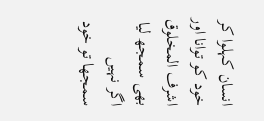انسان کہلوا کر خود کو توانا اور اشرف المخلوق بھی سمجھ لیا اگر نہیں سمجھا تو خود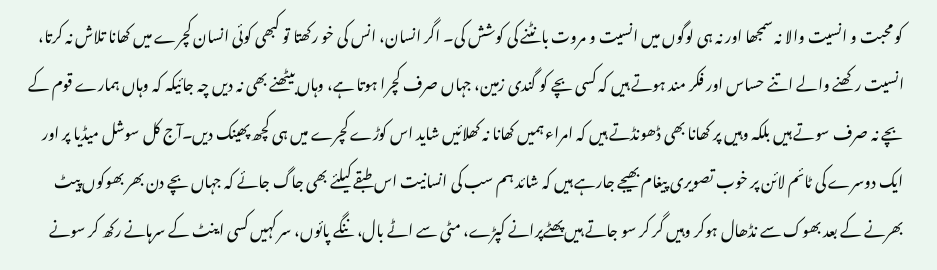کو محبت و انسیت والا نہ سمجھا اور نہ ہی لوگوں میں انسیت و مروت بانٹنے کی کوشش کی۔ اگر انسان، انس کی خو رکھتا تو کبھی کوئی انسان کچرے میں کھانا تلاش نہ کرتا، انسیت رکھنے والے اتنے حساس اور فکر مند ہوتے ہیں کہ کسی بچے کو گندی زمین، جہاں صرف کچرا ہوتا ہے، وہاں بیٹھنے بھی نہ دیں چہ جائیکہ کہ وہاں ہمارے قوم کے بچے نہ صرف سوتے ہیں بلکہ وہیں پر کھانا بھی ڈھونڈتے ہیں کہ امراء ہمیں کھانا نہ کھلائیں شاید اس کوڑے کچرے میں ہی کچھ پھینک دیں۔آج کل سوشل میڈیا پر اور ایک دوسرے کی ٹائم لائن پر خوب تصویری پیغام بھیجے جارہے ہیں کہ شائد ہم سب کی انسانیت اس طبقے کیلئے بھی جاگ جائے کہ جہاں بچے دن بھر بھوکوں پیٹ بھرنے کے بعد بھوک سے نڈھال ہوکر وہیں گر کر سو جاتے ہیں پھٹےپرانے کپڑے، مٹی سے اٹے بال، ننگے پائوں، سر کہیں کسی اینٹ کے سرہانے رکھ کر سونے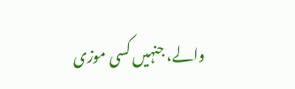والے، جنہیں کسی موزی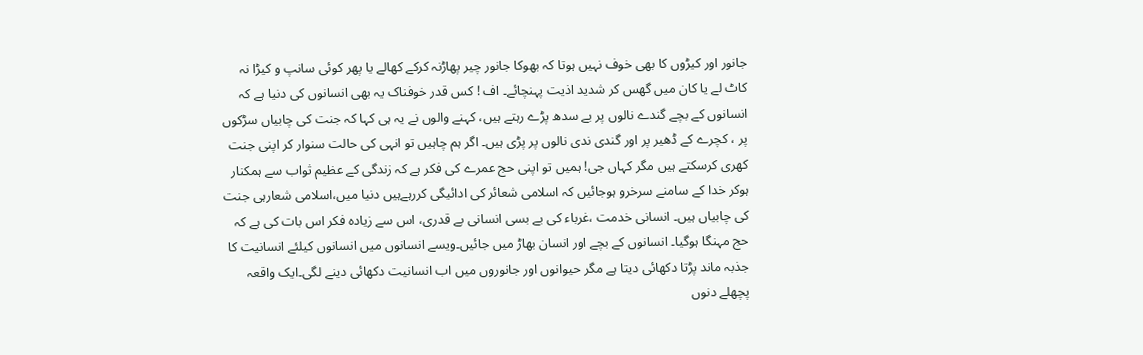جانور اور کیڑوں کا بھی خوف نہیں ہوتا کہ بھوکا جانور چیر پھاڑنہ کرکے کھالے یا پھر کوئی سانپ و کیڑا نہ کاٹ لے یا کان میں گھس کر شدید اذیت پہنچائے۔ اف ! کس قدر خوفناک یہ بھی انسانوں کی دنیا ہے کہ انسانوں کے بچے گندے نالوں پر بے سدھ پڑے رہتے ہیں، کہنے والوں نے یہ ہی کہا کہ جنت کی چابیاں سڑکوں پر ، کچرے کے ڈھیر پر اور گندی ندی نالوں پر پڑی ہیں۔ اگر ہم چاہیں تو انہی کی حالت سنوار کر اپنی جنت کھری کرسکتے ہیں مگر کہاں جی! ہمیں تو اپنی حج عمرے کی فکر ہے کہ زندگی کے عظیم ثواب سے ہمکنار ہوکر خدا کے سامنے سرخرو ہوجائیں کہ اسلامی شعائر کی ادائیگی کررہےہیں دنیا میں،اسلامی شعارہی جنت کی چابیاں ہیں۔ انسانی خدمت ،غرباء کی بے بسی انسانی بے قدری، اس سے زیادہ فکر اس بات کی ہے کہ حج مہنگا ہوگیا۔ انسانوں کے بچے اور انسان بھاڑ میں جائیں۔ویسے انسانوں میں انسانوں کیلئے انسانیت کا جذبہ ماند پڑتا دکھائی دیتا ہے مگر حیوانوں اور جانوروں میں اب انسانیت دکھائی دینے لگی۔ایک واقعہ پچھلے دنوں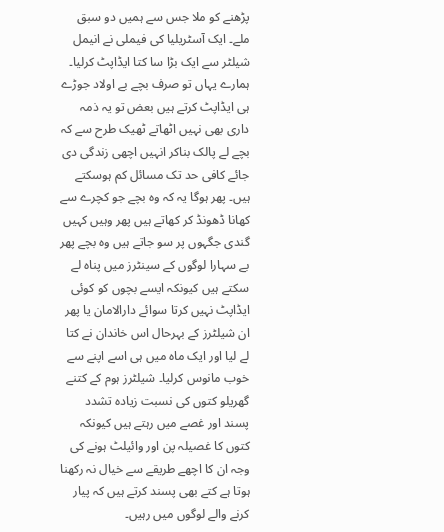پڑھنے کو ملا جس سے ہمیں دو سبق ملے۔ ایک آسٹریلیا کی فیملی نے انیمل شیلٹر سے ایک بڑا سا کتا ایڈاپٹ کرلیا۔ ہمارے یہاں تو صرف بچے بے اولاد جوڑے ہی ایڈاپٹ کرتے ہیں بعض تو یہ ذمہ داری بھی نہیں اٹھاتے ٹھیک طرح سے کہ بچے لے پالک بناکر انہیں اچھی زندگی دی جائے کافی حد تک مسائل کم ہوسکتے ہیں۔ پھر ہوگا یہ کہ وہ بچے جو کچرے سے کھانا ڈھونڈ کر کھاتے ہیں پھر وہیں کہیں گندی جگہوں پر سو جاتے ہیں وہ بچے پھر بے سہارا لوگوں کے سینٹرز میں پناہ لے سکتے ہیں کیونکہ ایسے بچوں کو کوئی ایڈاپٹ نہیں کرتا سوائے دارالامان یا پھر ان شیلٹرز کے بہرحال اس خاندان نے کتا لے لیا اور ایک ماہ میں ہی اسے اپنے سے خوب مانوس کرلیا۔ شیلٹرز ہوم کے کتنے گھریلو کتوں کی نسبت زیادہ تشدد پسند اور غصے میں رہتے ہیں کیونکہ کتوں کا غصیلہ پن اور وائیلٹ ہونے کی وجہ ان کا اچھے طریقے سے خیال نہ رکھنا ہوتا ہے کتے بھی پسند کرتے ہیں کہ پیار کرنے والے لوگوں میں رہیں۔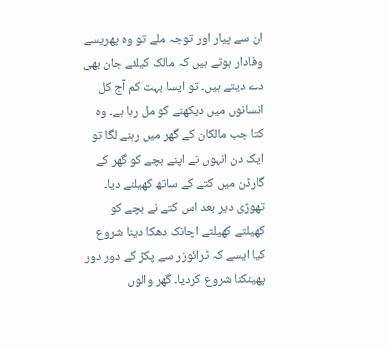ان سے پیار اور توجہ ملے تو وہ پھریسے وفادار ہوتے ہیں کہ مالک کیلئے جان بھی دے دیتے ہیں۔ تو ایسا بہت کم آج کل انسانوں میں دیکھنے کو مل رہا ہے۔ وہ کتا جب مالکان کے گھر میں رہنے لگا تو ایک دن انہوں نے اپنے بچے کو گھر کے گارڈن میں کتے کے ساتھ کھیلنے دیا۔ تھوڑی دیر بعد اس کتے نے بچے کو کھیلتے کھیلتے اچانک دھکا دینا شروع کیا ایسے کہ ٹرائوزر سے پکڑ کے دور دور پھینکنا شروع کردیا۔ گھر والوں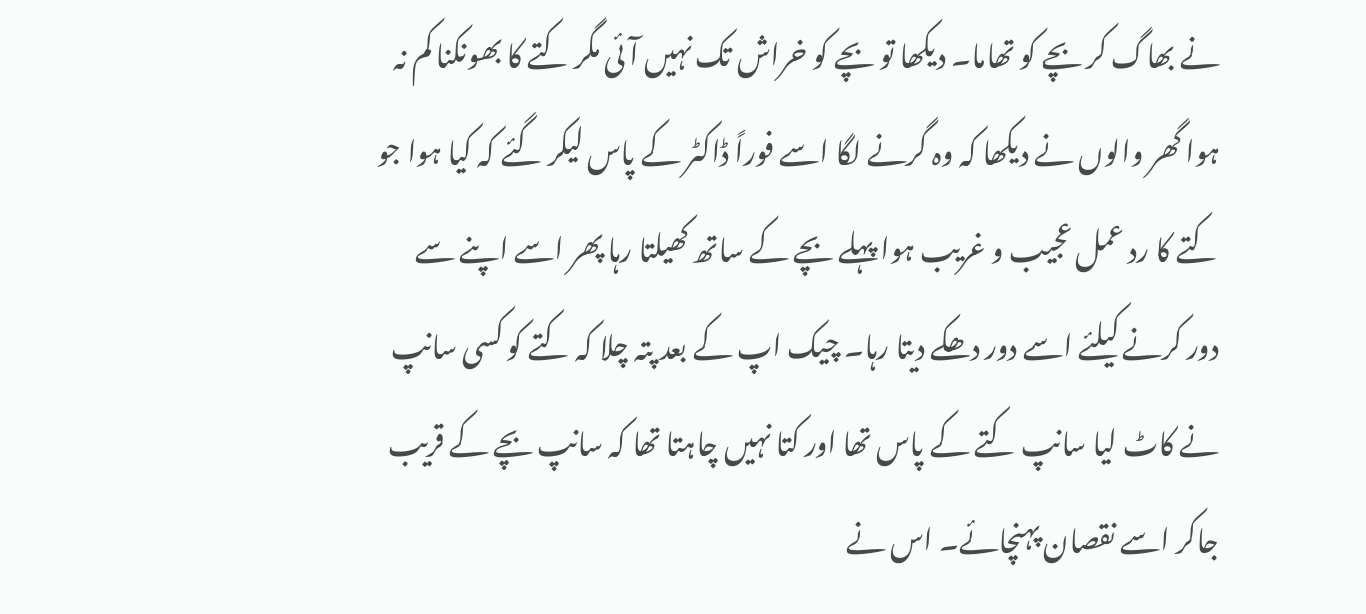نے بھاگ کر بچے کو تھاما۔ دیکھا تو بچے کو خراش تک نہیں آئی مگر کتے کا بھونکنا کم نہ ہوا گھر والوں نے دیکھا کہ وہ گرنے لگا اسے فوراً ڈاکٹر کے پاس لیکر گئے کہ کیا ہوا جو کتے کا رد عمل عجیب و غریب ہوا پہلے بچے کے ساتھ کھیلتا رہا پھر اسے اپنے سے دور کرنے کیلئے اسے دور دھکے دیتا رہا۔ چیک اپ کے بعد پتہ چلا کہ کتے کو کسی سانپ نے کاٹ لیا سانپ کتے کے پاس تھا اور کتا نہیں چاہتا تھا کہ سانپ بچے کے قریب جاکر اسے نقصان پہنچائے۔ اس نے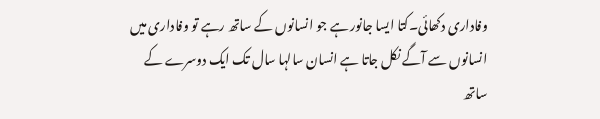وفاداری دکھائی۔کتا ایسا جانور ہے جو انسانوں کے ساتھ رہے تو وفاداری میں انسانوں سے آگے نکل جاتا ہے انسان سالہا سال تک ایک دوسرے کے ساتھ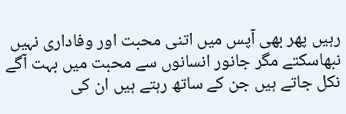رہیں پھر بھی آپس میں اتنی محبت اور وفاداری نہیں نبھاسکتے مگر جانور انسانوں سے محبت میں بہت آگے نکل جاتے ہیں جن کے ساتھ رہتے ہیں ان کی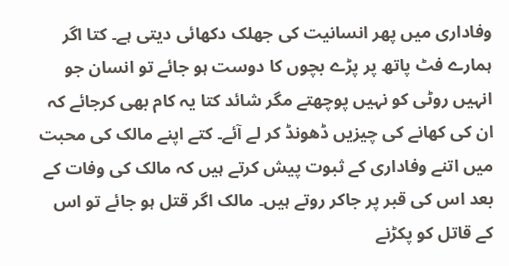وفاداری میں پھر انسانیت کی جھلک دکھائی دیتی ہے۔ کتا اگر ہمارے فٹ پاتھ پر پڑے بچوں کا دوست ہو جائے تو انسان جو انہیں روٹی کو نہیں پوچھتے مگر شائد کتا یہ کام بھی کرجائے کہ ان کی کھانے کی چیزیں ڈھونڈ کر لے آئے۔ کتے اپنے مالک کی محبت میں اتنے وفاداری کے ثبوت پیش کرتے ہیں کہ مالک کی وفات کے بعد اس کی قبر پر جاکر روتے ہیں۔ مالک اگر قتل ہو جائے تو اس کے قاتل کو پکڑنے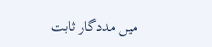میں مددگار ثابت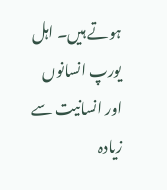ہوتے ہیں۔ اہل یورپ انسانوں اور انسانیت سے زیادہ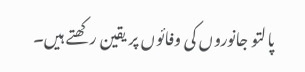پالتو جانوروں کی وفائوں پر یقین رکھتے ہیں۔